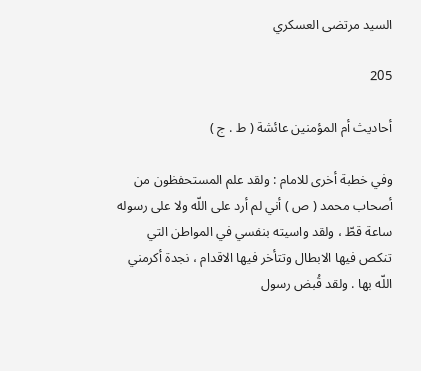السيد مرتضى العسكري

205

أحاديث أم المؤمنين عائشة ( ط . ج )

وفي خطبة أخرى للامام : ولقد علم المستحفظون من أصحاب محمد ( ص ) أني لم أرد على اللّه ولا على رسوله ساعة قطّ ، ولقد واسيته بنفسي في المواطن التي تنكص فيها الابطال وتتأخر فيها الاقدام ، نجدة أكرمني اللّه بها . ولقد قُبض رسول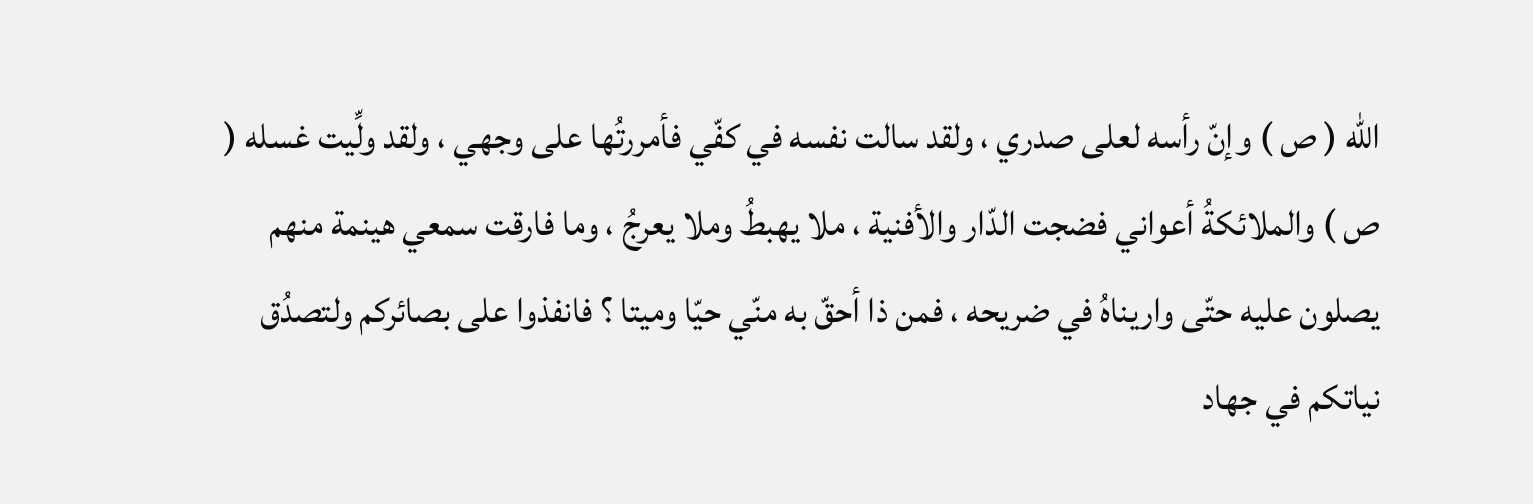اللّه ( ص ) وإنّ رأسه لعلى صدري ، ولقد سالت نفسه في كفّي فأمررتُها على وجهي ، ولقد ولِّيت غسله ( ص ) والملائكةُ أعواني فضجت الدّار والأفنية ، ملا يهبطُ وملا يعرجُ ، وما فارقت سمعي هينمة منهم يصلون عليه حتّى واريناهُ في ضريحه ، فمن ذا أحقّ به منّي حيّا وميتا ؟ فانفذوا على بصائركم ولتصدُق نياتكم في جهاد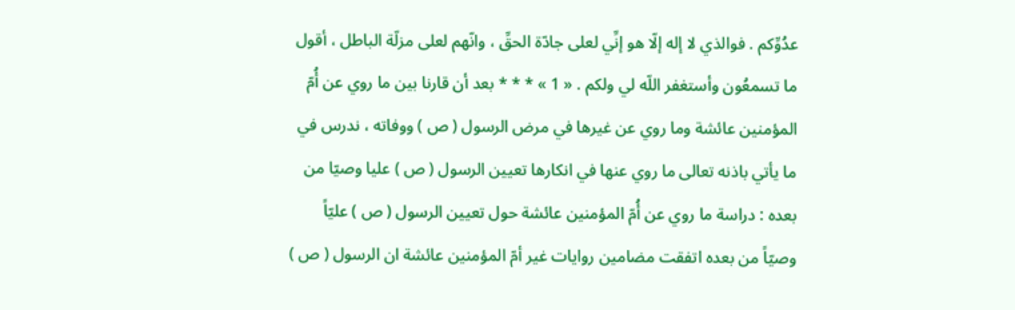عدُوِّكم . فوالذي لا إله إلّا هو إنِّي لعلى جادّة الحقِّ ، وانّهم لعلى مزلّة الباطل ، أقول ما تسمعُون وأستغفر اللّه لي ولكم . « 1 » * * * بعد أن قارنا بين ما روي عن أُمّ المؤمنين عائشة وما روي عن غيرها في مرض الرسول ( ص ) ووفاته ، ندرس في ما يأتي باذنه تعالى ما روي عنها في انكارها تعيين الرسول ( ص ) عليا وصيّا من بعده : دراسة ما روي عن أُمّ المؤمنين عائشة حول تعيين الرسول ( ص ) عليّاً وصيّاً من بعده اتفقت مضامين روايات غير أمّ المؤمنين عائشة ان الرسول ( ص )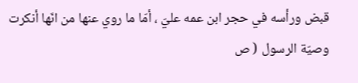قبض ورأسه في حجر ابن عمه عليّ ، أمّا ما روي عنها من انّها أنكرت وصيّة الرسول ( ص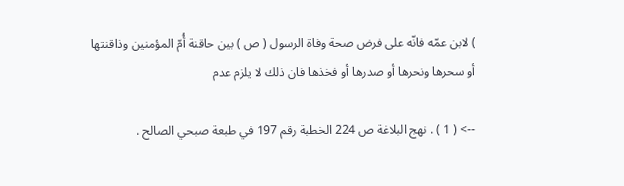) لابن عمّه فانّه على فرض صحة وفاة الرسول ( ص ) بين حاقنة أُمّ المؤمنين وذاقنتها أو سحرها ونحرها أو صدرها أو فخذها فان ذلك لا يلزم عدم

--> ( 1 ) . نهج البلاغة ص 224 الخطبة رقم 197 في طبعة صبحي الصالح .